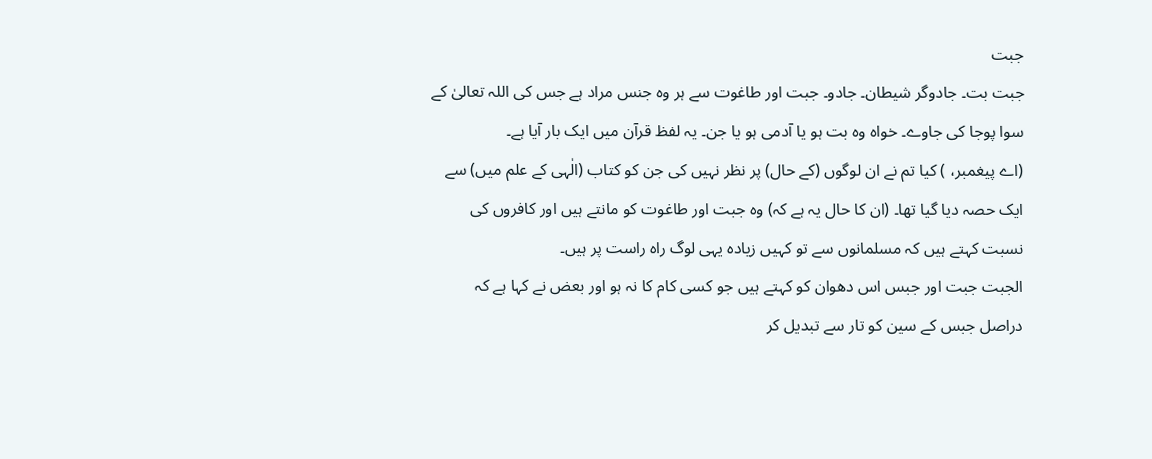جبت
جبت بت۔ جادوگر شیطان۔ جادو۔ جبت اور طاغوت سے ہر وہ جنس مراد ہے جس کی اللہ تعالیٰ کے سوا پوجا کی جاوے۔ خواہ وہ بت ہو یا آدمی ہو یا جن۔ یہ لفظ قرآن میں ایک بار آیا ہے۔
(اے پیغمبر، ) کیا تم نے ان لوگوں (کے حال) پر نظر نہیں کی جن کو کتاب (الٰہی کے علم میں) سے ایک حصہ دیا گیا تھا۔ (ان کا حال یہ ہے کہ) وہ جبت اور طاغوت کو مانتے ہیں اور کافروں کی نسبت کہتے ہیں کہ مسلمانوں سے تو کہیں زیادہ یہی لوگ راہ راست پر ہیں۔
الجبت جبت اور جبس اس دھوان کو کہتے ہیں جو کسی کام کا نہ ہو اور بعض نے کہا ہے کہ دراصل جبس کے سین کو تار سے تبدیل کر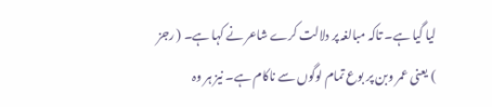لیا گیا ہے۔ تاکہ مبالغہ پر دلالت کرے شاعر نے کہا ہے۔ ( رجز ) یعنی عمر وبن پر بوع تمام لوگوں سے ناکام ہے۔ نیز ہر وہ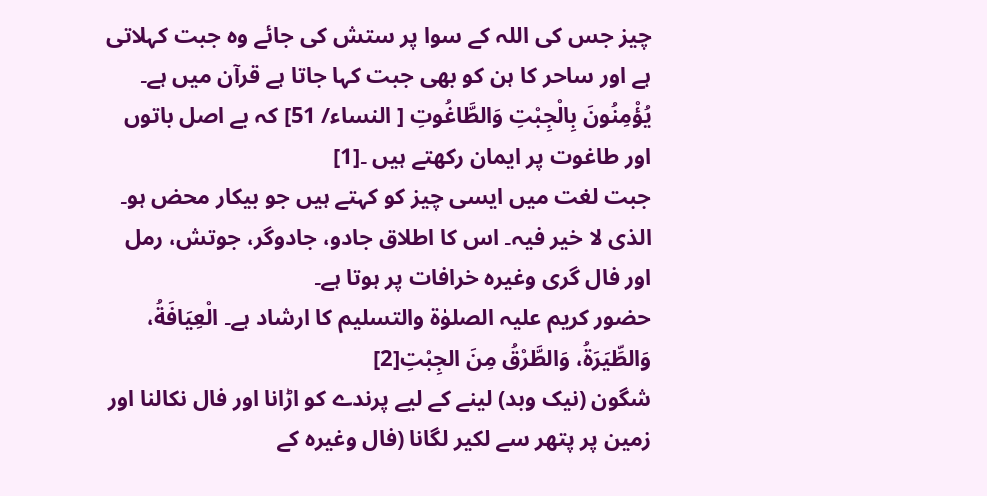چیز جس کی اللہ کے سوا پر ستش کی جائے وہ جبت کہلاتی ہے اور ساحر کا ہن کو بھی جبت کہا جاتا ہے قرآن میں ہے۔ يُؤْمِنُونَ بِالْجِبْتِ وَالطَّاغُوتِ [ النساء/ 51] کہ بے اصل باتوں اور طاغوت پر ایمان رکھتے ہیں ۔[1]
جبت لغت میں ایسی چیز کو کہتے ہیں جو بیکار محض ہو۔ الذی لا خیر فیہ۔ اس کا اطلاق جادو، جادوگر، جوتش، رمل اور فال گری وغیرہ خرافات پر ہوتا ہے۔
حضور کریم علیہ الصلوٰۃ والتسلیم کا ارشاد ہے۔ الْعِيَافَةُ، وَالطِّيَرَةُ، وَالطَّرْقُ مِنَ الجِبْتِ[2]
شگون (نیک وبد) لینے کے لیے پرندے کو اڑانا اور فال نکالنا اور زمین پر پتھر سے لکیر لگانا (فال وغیرہ کے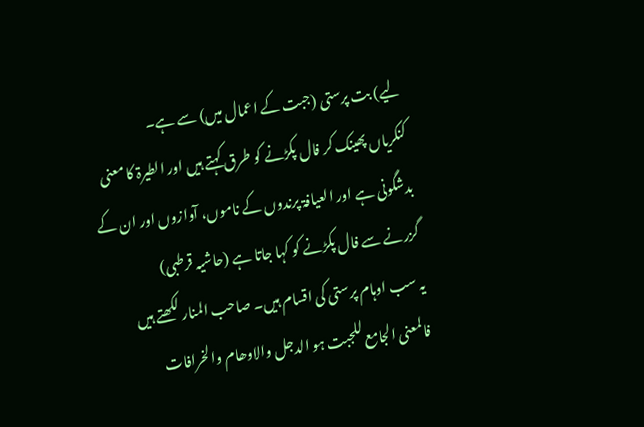لیے) بت پرستی (جبت کے اعمال میں) سے ہے۔
کنکریاں پھینک کر فال پکڑنے کو طرق کہتے ہیں اور الطیرۃ کا معنی بدشگونی ہے اور العیافۃ پرندوں کے ناموں، آوازوں اور ان کے گزرنے سے فال پکڑنے کو کہا جاتا ہے (حاشیہ قرطبی)
یہ سب اوہام پرستی کی اقسام ہیں۔ صاحب المنار لکھتے ہیں فالمعنی الجامع للجبت ہو الدجل والاوھام والخرافات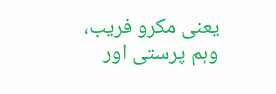یعنی مکرو فریب، وہم پرستی اور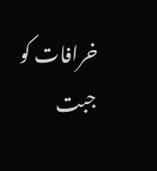خرافات کو جبت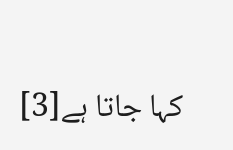کہا جاتا ہے[3]